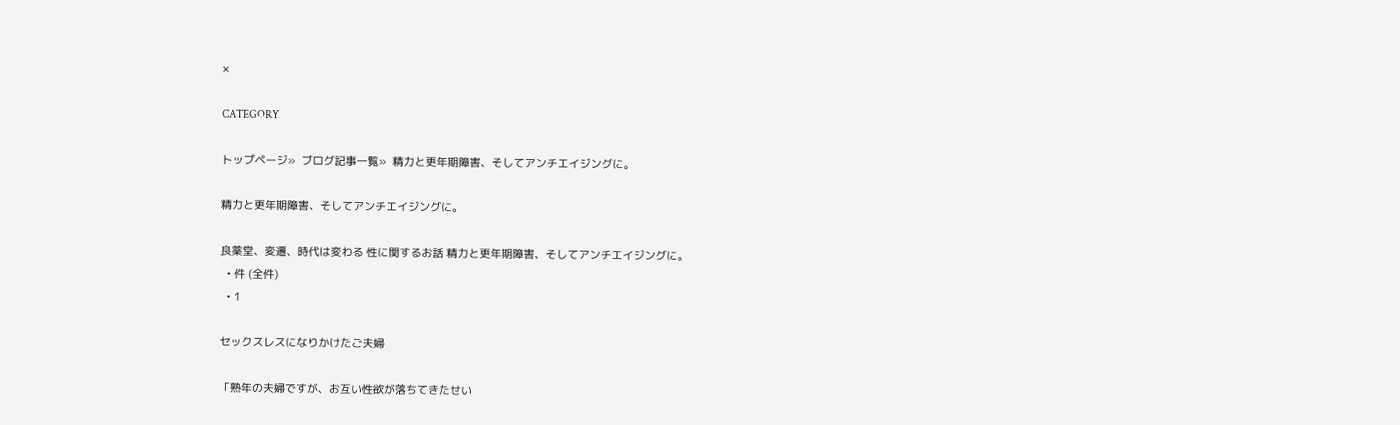×

CATEGORY

トップページ»  ブログ記事一覧»  精力と更年期障害、そしてアンチエイジングに。

精力と更年期障害、そしてアンチエイジングに。

良薬堂、変遷、時代は変わる 性に関するお話 精力と更年期障害、そしてアンチエイジングに。
  • 件 (全件)
  • 1

セックスレスになりかけたご夫婦

「熟年の夫婦ですが、お互い性欲が落ちてきたせい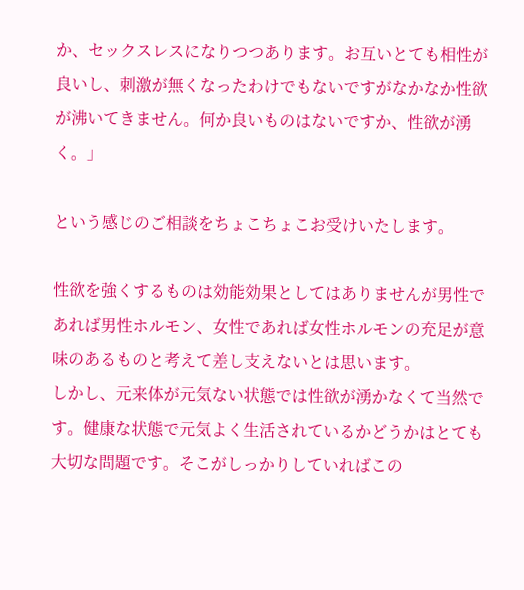か、セックスレスになりつつあります。お互いとても相性が良いし、刺激が無くなったわけでもないですがなかなか性欲が沸いてきません。何か良いものはないですか、性欲が湧く。」

という感じのご相談をちょこちょこお受けいたします。

性欲を強くするものは効能効果としてはありませんが男性であれば男性ホルモン、女性であれば女性ホルモンの充足が意味のあるものと考えて差し支えないとは思います。
しかし、元来体が元気ない状態では性欲が湧かなくて当然です。健康な状態で元気よく生活されているかどうかはとても大切な問題です。そこがしっかりしていればこの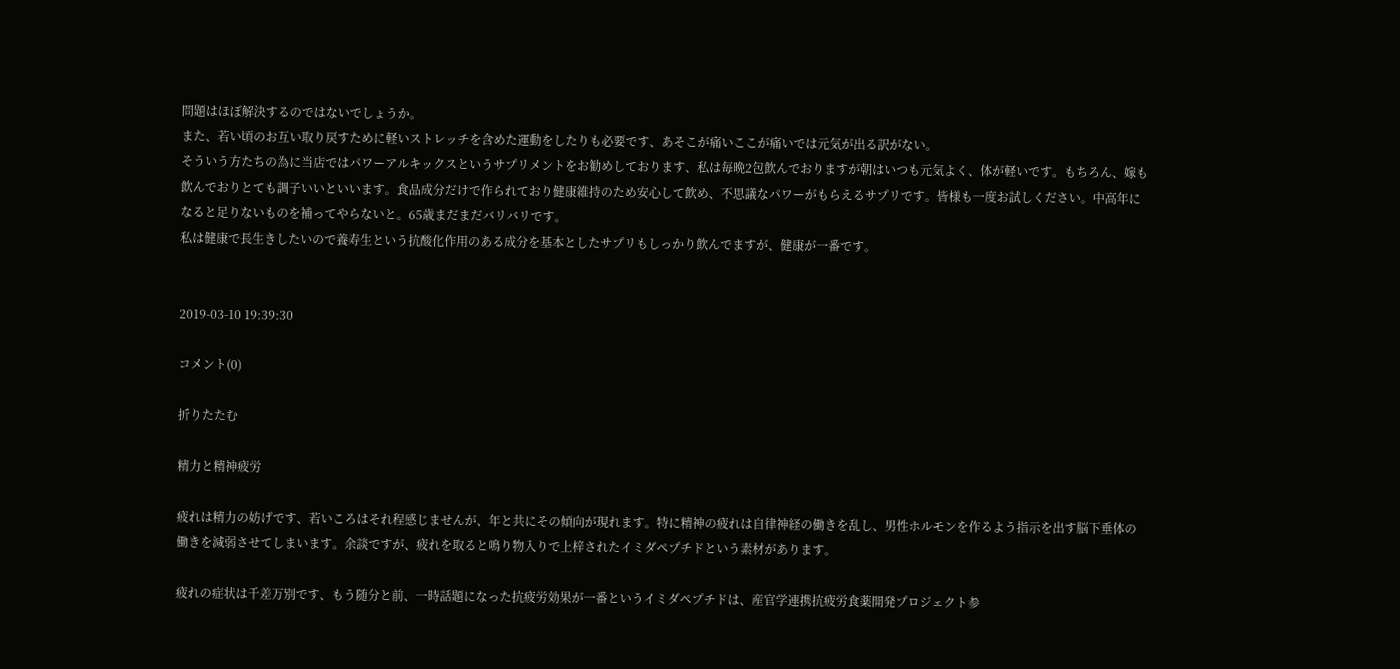問題はほぼ解決するのではないでしょうか。
また、若い頃のお互い取り戻すために軽いストレッチを含めた運動をしたりも必要です、あそこが痛いここが痛いでは元気が出る訳がない。
そういう方たちの為に当店ではパワーアルキックスというサプリメントをお勧めしております、私は毎晩2包飲んでおりますが朝はいつも元気よく、体が軽いです。もちろん、嫁も飲んでおりとても調子いいといいます。食品成分だけで作られており健康維持のため安心して飲め、不思議なパワーがもらえるサプリです。皆様も一度お試しください。中高年になると足りないものを補ってやらないと。65歳まだまだバリバリです。
私は健康で長生きしたいので養寿生という抗酸化作用のある成分を基本としたサプリもしっかり飲んでますが、健康が一番です。


2019-03-10 19:39:30

コメント(0)

折りたたむ

精力と精神疲労

疲れは精力の妨げです、若いころはそれ程感じませんが、年と共にその傾向が現れます。特に精神の疲れは自律神経の働きを乱し、男性ホルモンを作るよう指示を出す脳下垂体の働きを減弱させてしまいます。余談ですが、疲れを取ると鳴り物入りで上梓されたイミダペプチドという素材があります。

疲れの症状は千差万別です、もう随分と前、一時話題になった抗疲労効果が一番というイミダペプチドは、産官学連携抗疲労食薬開発プロジェクト参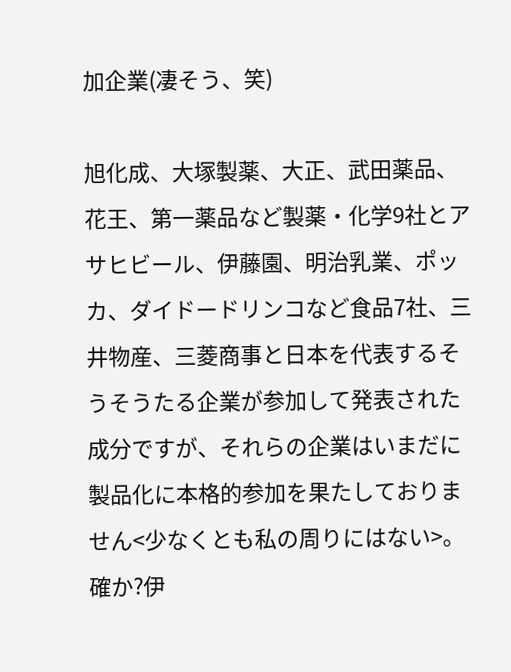加企業(凄そう、笑)

旭化成、大塚製薬、大正、武田薬品、花王、第一薬品など製薬・化学9社とアサヒビール、伊藤園、明治乳業、ポッカ、ダイドードリンコなど食品7社、三井物産、三菱商事と日本を代表するそうそうたる企業が参加して発表された成分ですが、それらの企業はいまだに製品化に本格的参加を果たしておりません<少なくとも私の周りにはない>。確か?伊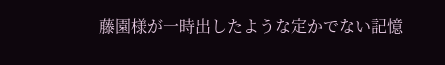藤園様が一時出したような定かでない記憶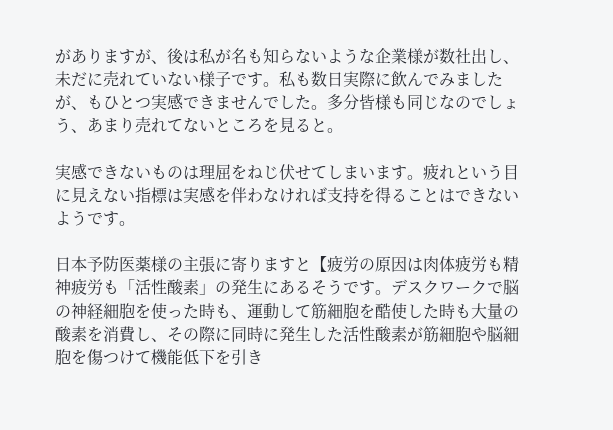がありますが、後は私が名も知らないような企業様が数社出し、未だに売れていない様子です。私も数日実際に飲んでみましたが、もひとつ実感できませんでした。多分皆様も同じなのでしょう、あまり売れてないところを見ると。

実感できないものは理屈をねじ伏せてしまいます。疲れという目に見えない指標は実感を伴わなければ支持を得ることはできないようです。

日本予防医薬様の主張に寄りますと【疲労の原因は肉体疲労も精神疲労も「活性酸素」の発生にあるそうです。デスクワークで脳の神経細胞を使った時も、運動して筋細胞を酷使した時も大量の酸素を消費し、その際に同時に発生した活性酸素が筋細胞や脳細胞を傷つけて機能低下を引き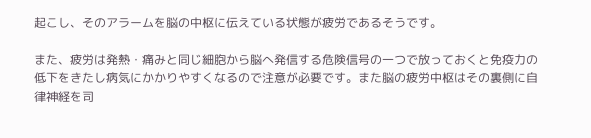起こし、そのアラームを脳の中枢に伝えている状態が疲労であるそうです。

また、疲労は発熱・痛みと同じ細胞から脳へ発信する危険信号の一つで放っておくと免疫力の低下をきたし病気にかかりやすくなるので注意が必要です。また脳の疲労中枢はその裏側に自律神経を司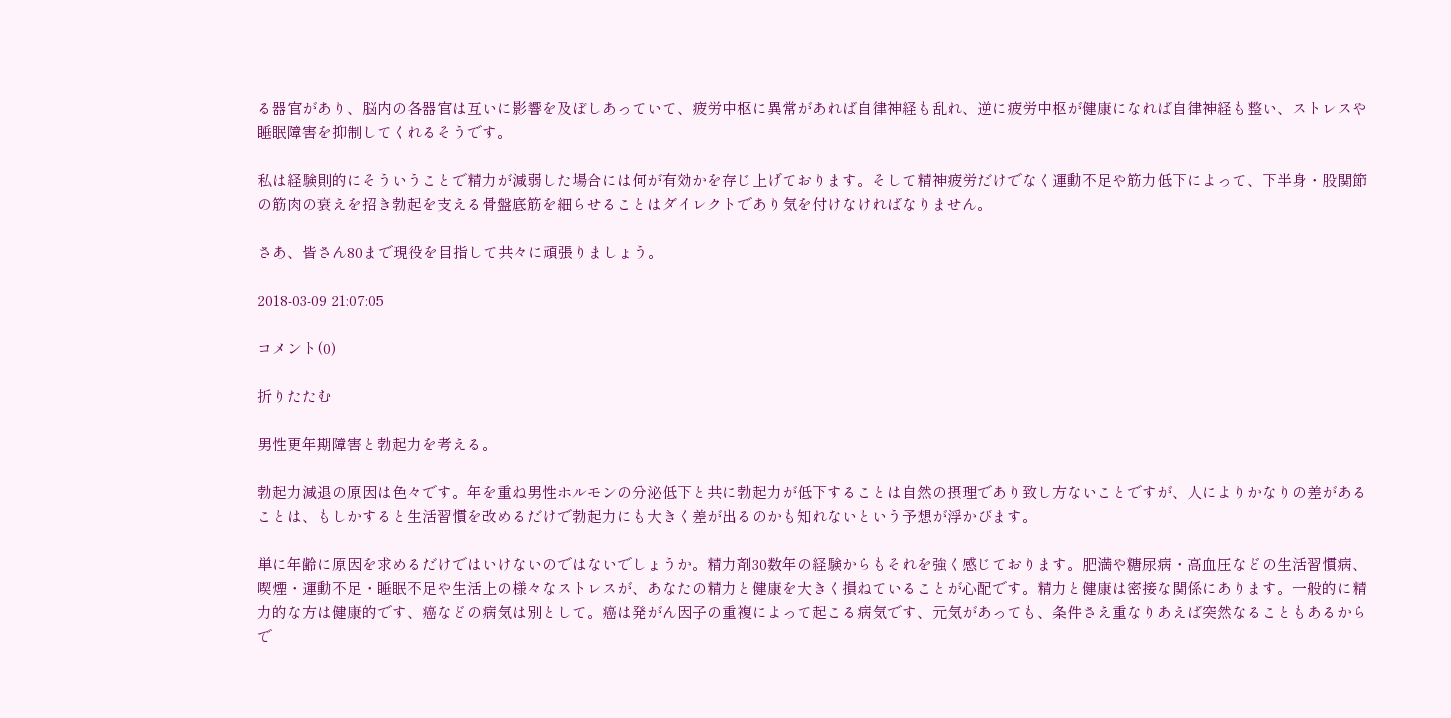る器官があり、脳内の各器官は互いに影響を及ぼしあっていて、疲労中枢に異常があれば自律神経も乱れ、逆に疲労中枢が健康になれば自律神経も整い、ストレスや睡眠障害を抑制してくれるそうです。

私は経験則的にそういうことで精力が減弱した場合には何が有効かを存じ上げております。そして精神疲労だけでなく運動不足や筋力低下によって、下半身・股関節の筋肉の衰えを招き勃起を支える骨盤底筋を細らせることはダイレクトであり気を付けなければなりません。

さあ、皆さん80まで現役を目指して共々に頑張りましょう。

2018-03-09 21:07:05

コメント(0)

折りたたむ

男性更年期障害と勃起力を考える。

勃起力減退の原因は色々です。年を重ね男性ホルモンの分泌低下と共に勃起力が低下することは自然の摂理であり致し方ないことですが、人によりかなりの差があることは、もしかすると生活習慣を改めるだけで勃起力にも大きく差が出るのかも知れないという予想が浮かびます。

単に年齢に原因を求めるだけではいけないのではないでしょうか。精力剤30数年の経験からもそれを強く感じております。肥満や糖尿病・高血圧などの生活習慣病、喫煙・運動不足・睡眠不足や生活上の様々なストレスが、あなたの精力と健康を大きく損ねていることが心配です。精力と健康は密接な関係にあります。一般的に精力的な方は健康的です、癌などの病気は別として。癌は発がん因子の重複によって起こる病気です、元気があっても、条件さえ重なりあえば突然なることもあるからで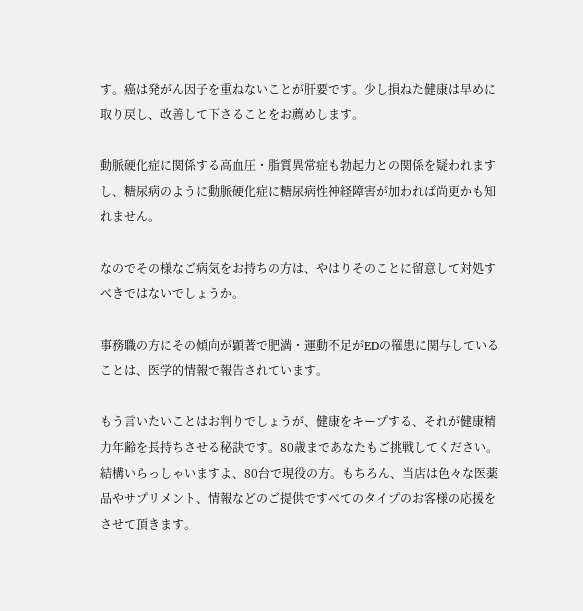す。癌は発がん因子を重ねないことが肝要です。少し損ねた健康は早めに取り戻し、改善して下さることをお薦めします。

動脈硬化症に関係する高血圧・脂質異常症も勃起力との関係を疑われますし、糖尿病のように動脈硬化症に糖尿病性神経障害が加われば尚更かも知れません。

なのでその様なご病気をお持ちの方は、やはりそのことに留意して対処すべきではないでしょうか。

事務職の方にその傾向が顕著で肥満・運動不足がEDの罹患に関与していることは、医学的情報で報告されています。

もう言いたいことはお判りでしょうが、健康をキープする、それが健康精力年齢を長持ちさせる秘訣です。80歳まであなたもご挑戦してください。結構いらっしゃいますよ、80台で現役の方。もちろん、当店は色々な医薬品やサプリメント、情報などのご提供ですべてのタイプのお客様の応援をさせて頂きます。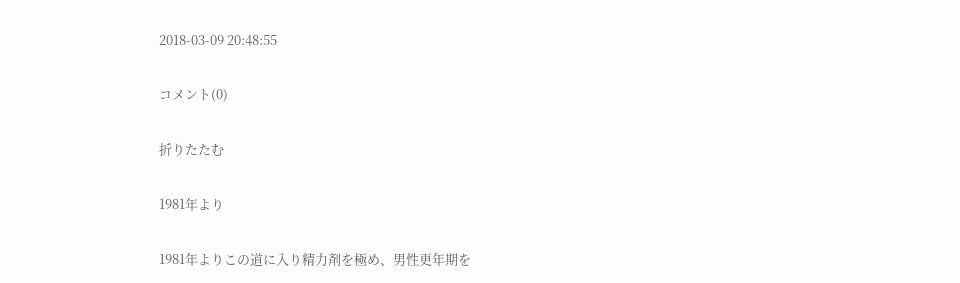2018-03-09 20:48:55

コメント(0)

折りたたむ

1981年より

1981年よりこの道に入り精力剤を極め、男性更年期を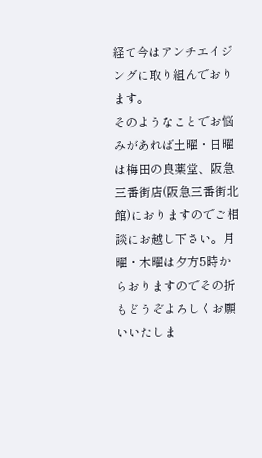経て今はアンチエイジングに取り組んでおります。
そのようなことでお悩みがあれば土曜・日曜は梅田の良薬堂、阪急三番街店(阪急三番街北館)におりますのでご相談にお越し下さい。月曜・木曜は夕方5時からおりますのでその折もどうぞよろしくお願いいたしま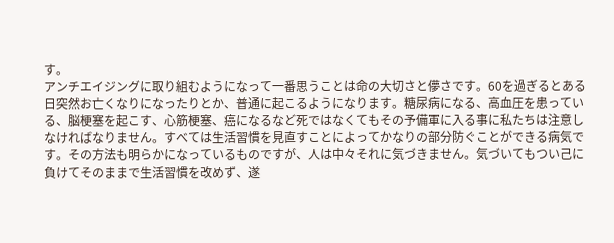す。
アンチエイジングに取り組むようになって一番思うことは命の大切さと儚さです。60を過ぎるとある日突然お亡くなりになったりとか、普通に起こるようになります。糖尿病になる、高血圧を患っている、脳梗塞を起こす、心筋梗塞、癌になるなど死ではなくてもその予備軍に入る事に私たちは注意しなければなりません。すべては生活習慣を見直すことによってかなりの部分防ぐことができる病気です。その方法も明らかになっているものですが、人は中々それに気づきません。気づいてもつい己に負けてそのままで生活習慣を改めず、遂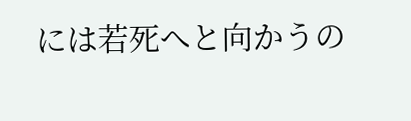には若死へと向かうの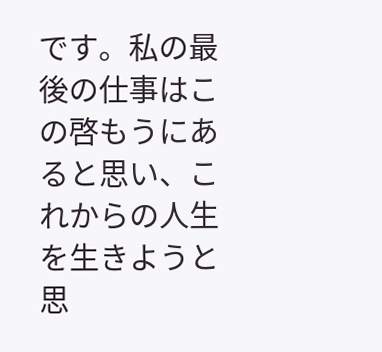です。私の最後の仕事はこの啓もうにあると思い、これからの人生を生きようと思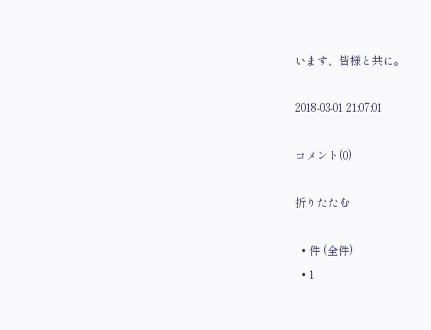います、皆様と共に。

2018-03-01 21:07:01

コメント(0)

折りたたむ

  • 件 (全件)
  • 1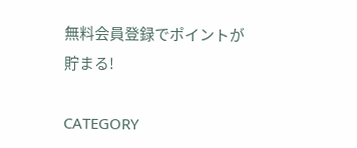無料会員登録でポイントが貯まる!

CATEGORY